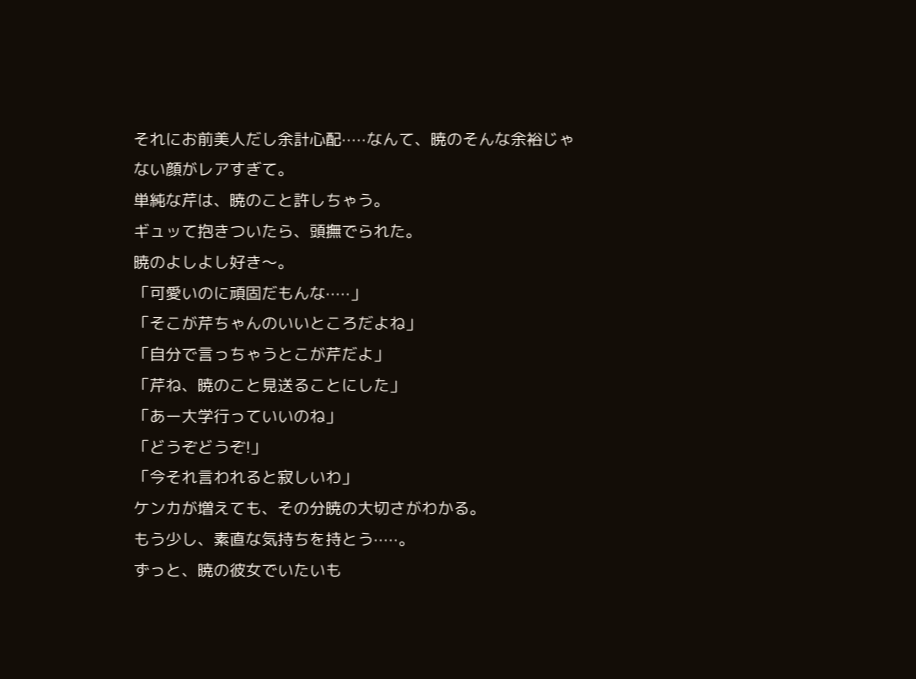それにお前美人だし余計心配·····なんて、暁のそんな余裕じゃない顔がレアすぎて。
単純な芹は、暁のこと許しちゃう。
ギュッて抱きついたら、頭撫でられた。
暁のよしよし好き〜。
「可愛いのに頑固だもんな·····」
「そこが芹ちゃんのいいところだよね」
「自分で言っちゃうとこが芹だよ」
「芹ね、暁のこと見送ることにした」
「あー大学行っていいのね」
「どうぞどうぞ!」
「今それ言われると寂しいわ」
ケンカが増えても、その分暁の大切さがわかる。
もう少し、素直な気持ちを持とう·····。
ずっと、暁の彼女でいたいも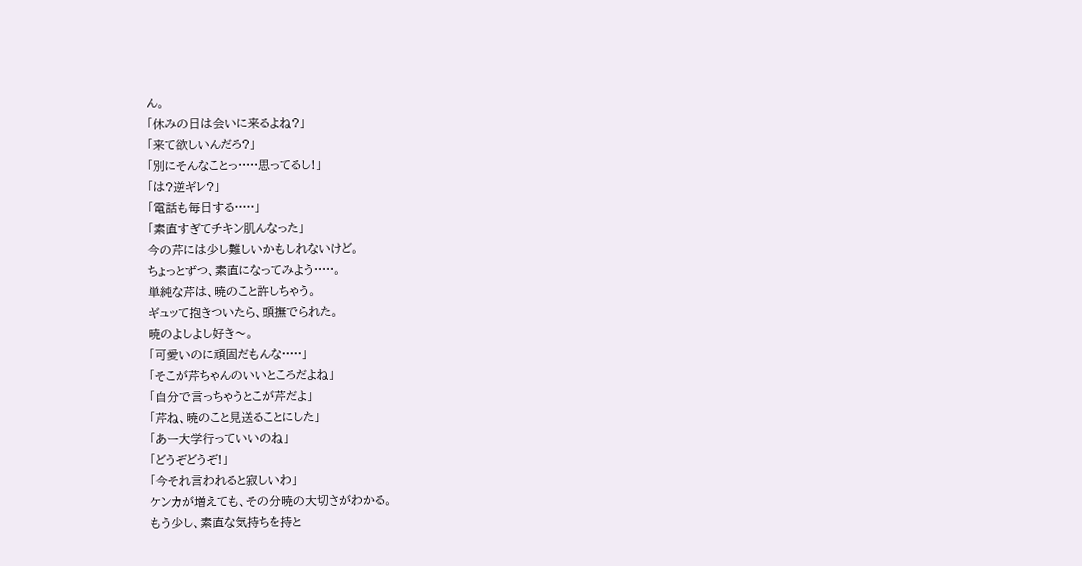ん。
「休みの日は会いに来るよね?」
「来て欲しいんだろ?」
「別にそんなことっ·····思ってるし!」
「は?逆ギレ?」
「電話も毎日する·····」
「素直すぎてチキン肌んなった」
今の芹には少し難しいかもしれないけど。
ちょっとずつ、素直になってみよう·····。
単純な芹は、暁のこと許しちゃう。
ギュッて抱きついたら、頭撫でられた。
暁のよしよし好き〜。
「可愛いのに頑固だもんな·····」
「そこが芹ちゃんのいいところだよね」
「自分で言っちゃうとこが芹だよ」
「芹ね、暁のこと見送ることにした」
「あー大学行っていいのね」
「どうぞどうぞ!」
「今それ言われると寂しいわ」
ケンカが増えても、その分暁の大切さがわかる。
もう少し、素直な気持ちを持と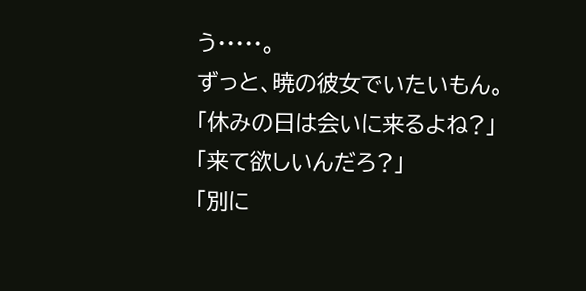う·····。
ずっと、暁の彼女でいたいもん。
「休みの日は会いに来るよね?」
「来て欲しいんだろ?」
「別に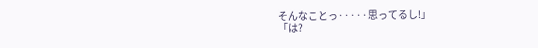そんなことっ·····思ってるし!」
「は?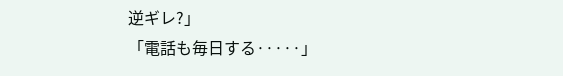逆ギレ?」
「電話も毎日する·····」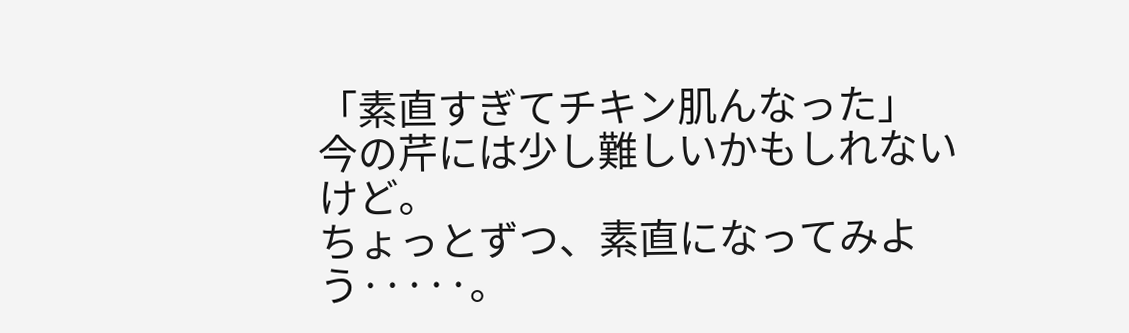「素直すぎてチキン肌んなった」
今の芹には少し難しいかもしれないけど。
ちょっとずつ、素直になってみよう·····。